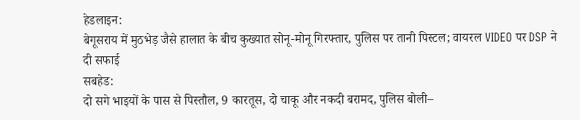हेडलाइन:
बेगूसराय में मुठभेड़ जैसे हालात के बीच कुख्यात सोनू-मोनू गिरफ्तार, पुलिस पर तानी पिस्टल; वायरल VIDEO पर DSP ने दी सफाई
सबहेड:
दो सगे भाइयों के पास से पिस्तौल, 9 कारतूस, दो चाकू और नकदी बरामद, पुलिस बोली–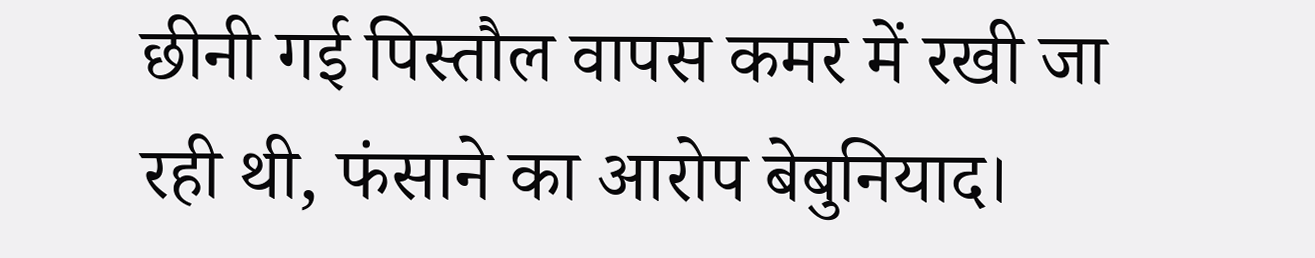छीनी गई पिस्तौल वापस कमर में रखी जा रही थी, फंसाने का आरोप बेबुनियाद।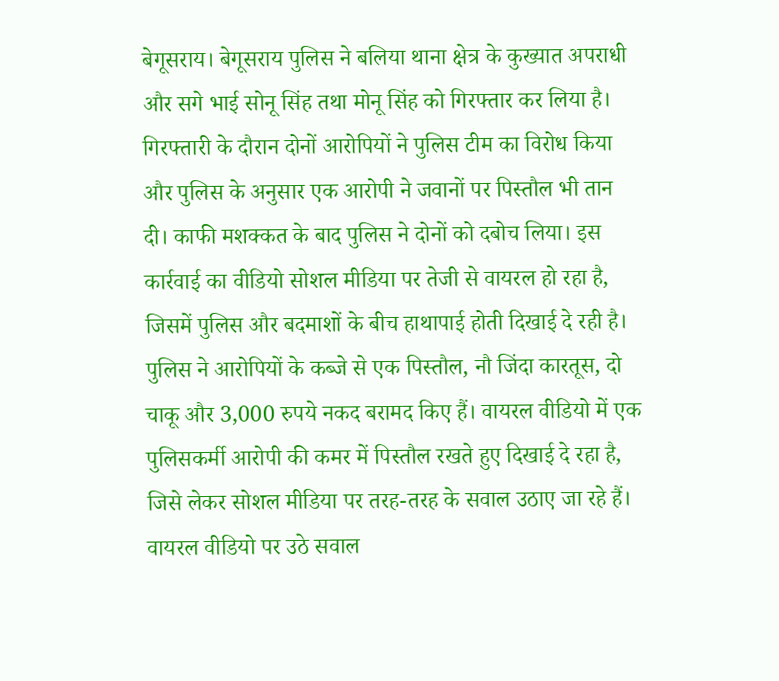बेगूसराय। बेगूसराय पुलिस ने बलिया थाना क्षेत्र के कुख्यात अपराधी और सगे भाई सोनू सिंह तथा मोनू सिंह को गिरफ्तार कर लिया है। गिरफ्तारी के दौरान दोनों आरोपियों ने पुलिस टीम का विरोध किया और पुलिस के अनुसार एक आरोपी ने जवानों पर पिस्तौल भी तान दी। काफी मशक्कत के बाद पुलिस ने दोनों को दबोच लिया। इस कार्रवाई का वीडियो सोशल मीडिया पर तेजी से वायरल हो रहा है, जिसमें पुलिस और बदमाशों के बीच हाथापाई होती दिखाई दे रही है।
पुलिस ने आरोपियों के कब्जे से एक पिस्तौल, नौ जिंदा कारतूस, दो चाकू और 3,000 रुपये नकद बरामद किए हैं। वायरल वीडियो में एक पुलिसकर्मी आरोपी की कमर में पिस्तौल रखते हुए दिखाई दे रहा है, जिसे लेकर सोशल मीडिया पर तरह-तरह के सवाल उठाए जा रहे हैं।
वायरल वीडियो पर उठे सवाल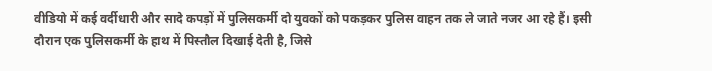वीडियो में कई वर्दीधारी और सादे कपड़ों में पुलिसकर्मी दो युवकों को पकड़कर पुलिस वाहन तक ले जाते नजर आ रहे हैं। इसी दौरान एक पुलिसकर्मी के हाथ में पिस्तौल दिखाई देती है, जिसे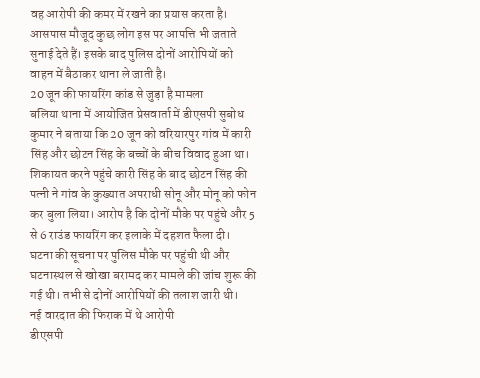वह आरोपी की कमर में रखने का प्रयास करता है। आसपास मौजूद कुछ लोग इस पर आपत्ति भी जताते सुनाई देते हैं। इसके बाद पुलिस दोनों आरोपियों को वाहन में बैठाकर थाना ले जाती है।
20 जून की फायरिंग कांड से जुड़ा है मामला
बलिया थाना में आयोजित प्रेसवार्ता में डीएसपी सुबोध कुमार ने बताया कि 20 जून को वरियारपुर गांव में कारी सिंह और छोटन सिंह के बच्चों के बीच विवाद हुआ था। शिकायत करने पहुंचे कारी सिंह के बाद छोटन सिंह की पत्नी ने गांव के कुख्यात अपराधी सोनू और मोनू को फोन कर बुला लिया। आरोप है कि दोनों मौके पर पहुंचे और 5 से 6 राउंड फायरिंग कर इलाके में दहशत फैला दी।
घटना की सूचना पर पुलिस मौके पर पहुंची थी और घटनास्थल से खोखा बरामद कर मामले की जांच शुरू की गई थी। तभी से दोनों आरोपियों की तलाश जारी थी।
नई वारदात की फिराक में थे आरोपी
डीएसपी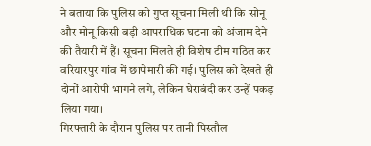ने बताया कि पुलिस को गुप्त सूचना मिली थी कि सोनू और मोनू किसी बड़ी आपराधिक घटना को अंजाम देने की तैयारी में हैं। सूचना मिलते ही विशेष टीम गठित कर वरियारपुर गांव में छापेमारी की गई। पुलिस को देखते ही दोनों आरोपी भागने लगे, लेकिन घेराबंदी कर उन्हें पकड़ लिया गया।
गिरफ्तारी के दौरान पुलिस पर तानी पिस्तौल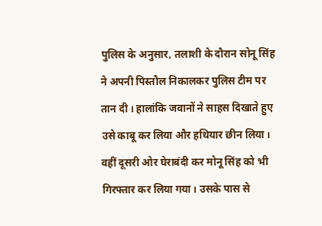पुलिस के अनुसार, तलाशी के दौरान सोनू सिंह ने अपनी पिस्तौल निकालकर पुलिस टीम पर तान दी। हालांकि जवानों ने साहस दिखाते हुए उसे काबू कर लिया और हथियार छीन लिया। वहीं दूसरी ओर घेराबंदी कर मोनू सिंह को भी गिरफ्तार कर लिया गया। उसके पास से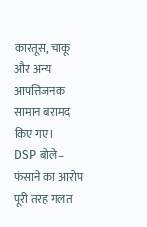कारतूस, चाकू और अन्य आपत्तिजनक सामान बरामद किए गए।
DSP बोले– फंसाने का आरोप पूरी तरह गलत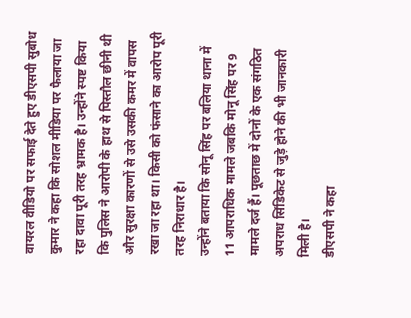वायरल वीडियो पर सफाई देते हुए डीएसपी सुबोध कुमार ने कहा कि सोशल मीडिया पर फैलाया जा रहा दावा पूरी तरह भ्रामक है। उन्होंने स्पष्ट किया कि पुलिस ने आरोपी के हाथ से पिस्तौल छीनी थी और सुरक्षा कारणों से उसे उसकी कमर में वापस रखा जा रहा था। किसी को फंसाने का आरोप पूरी तरह निराधार है।
उन्होंने बताया कि सोनू सिंह पर बलिया थाना में 11 आपराधिक मामले जबकि मोनू सिंह पर 9 मामले दर्ज हैं। पूछताछ में दोनों के एक संगठित अपराध सिंडिकेट से जुड़े होने की भी जानकारी मिली है।
डीएसपी ने कहा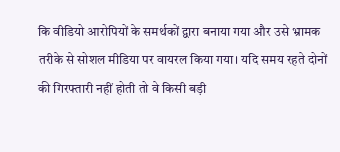कि वीडियो आरोपियों के समर्थकों द्वारा बनाया गया और उसे भ्रामक तरीके से सोशल मीडिया पर वायरल किया गया। यदि समय रहते दोनों की गिरफ्तारी नहीं होती तो वे किसी बड़ी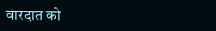वारदात को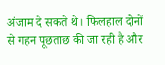अंजाम दे सकते थे। फिलहाल दोनों से गहन पूछताछ की जा रही है और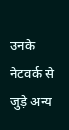उनके नेटवर्क से जुड़े अन्य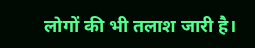लोगों की भी तलाश जारी है।